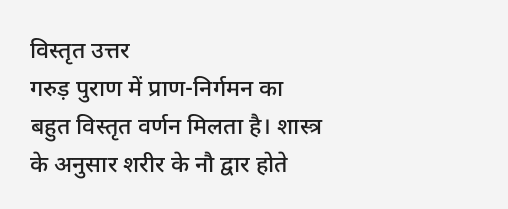विस्तृत उत्तर
गरुड़ पुराण में प्राण-निर्गमन का बहुत विस्तृत वर्णन मिलता है। शास्त्र के अनुसार शरीर के नौ द्वार होते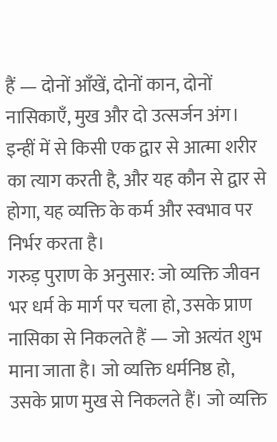हैं — दोनों आँखें, दोनों कान, दोनों नासिकाएँ, मुख और दो उत्सर्जन अंग। इन्हीं में से किसी एक द्वार से आत्मा शरीर का त्याग करती है, और यह कौन से द्वार से होगा, यह व्यक्ति के कर्म और स्वभाव पर निर्भर करता है।
गरुड़ पुराण के अनुसार: जो व्यक्ति जीवन भर धर्म के मार्ग पर चला हो, उसके प्राण नासिका से निकलते हैं — जो अत्यंत शुभ माना जाता है। जो व्यक्ति धर्मनिष्ठ हो, उसके प्राण मुख से निकलते हैं। जो व्यक्ति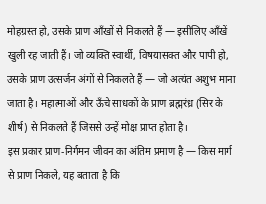मोहग्रस्त हो, उसके प्राण आँखों से निकलते हैं — इसीलिए आँखें खुली रह जाती हैं। जो व्यक्ति स्वार्थी, विषयासक्त और पापी हो, उसके प्राण उत्सर्जन अंगों से निकलते हैं — जो अत्यंत अशुभ माना जाता है। महात्माओं और ऊँचे साधकों के प्राण ब्रह्मरंध्र (सिर के शीर्ष) से निकलते हैं जिससे उन्हें मोक्ष प्राप्त होता है।
इस प्रकार प्राण-निर्गमन जीवन का अंतिम प्रमाण है — किस मार्ग से प्राण निकले, यह बताता है कि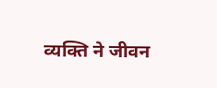व्यक्ति ने जीवन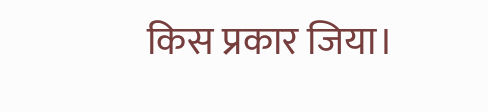किस प्रकार जिया।